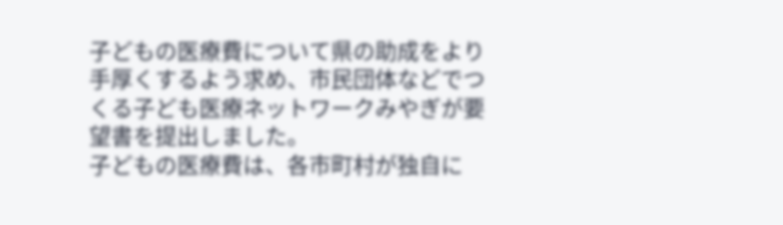子どもの医療費について県の助成をより手厚くするよう求め、市民団体などでつくる子ども医療ネットワークみやぎが要望書を提出しました。
子どもの医療費は、各市町村が独自に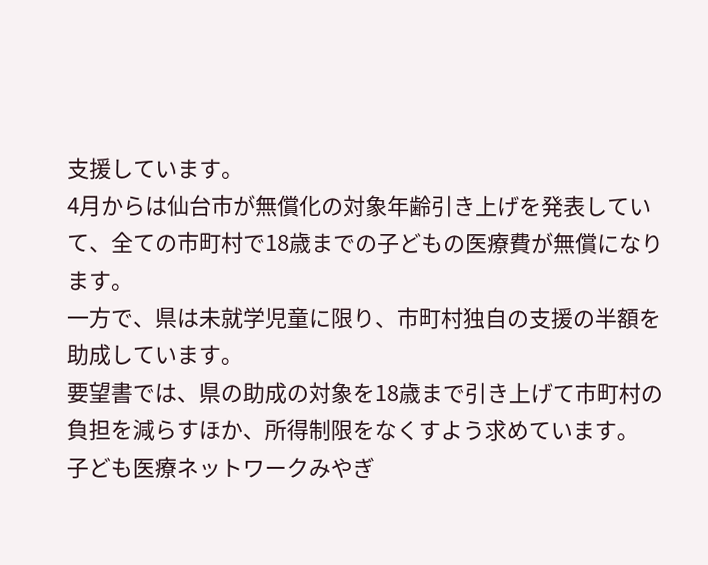支援しています。
4月からは仙台市が無償化の対象年齢引き上げを発表していて、全ての市町村で18歳までの子どもの医療費が無償になります。
一方で、県は未就学児童に限り、市町村独自の支援の半額を助成しています。
要望書では、県の助成の対象を18歳まで引き上げて市町村の負担を減らすほか、所得制限をなくすよう求めています。
子ども医療ネットワークみやぎ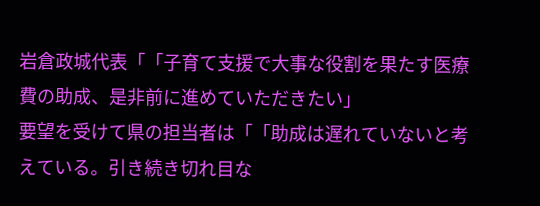岩倉政城代表「「子育て支援で大事な役割を果たす医療費の助成、是非前に進めていただきたい」
要望を受けて県の担当者は「「助成は遅れていないと考えている。引き続き切れ目な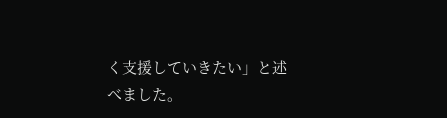く支援していきたい」と述べました。